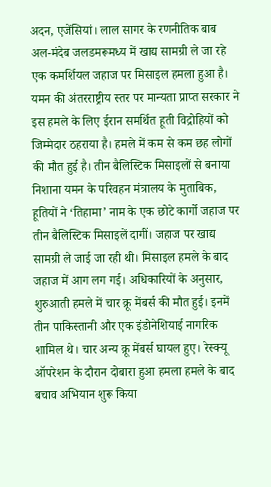अदन, एजेंसियां। लाल सागर के रणनीतिक बाब अल-मंदेब जलडमरूमध्य में खाद्य सामग्री ले जा रहे एक कमर्शियल जहाज पर मिसाइल हमला हुआ है। यमन की अंतरराष्ट्रीय स्तर पर मान्यता प्राप्त सरकार ने इस हमले के लिए ईरान समर्थित हूती विद्रोहियों को जिम्मेदार ठहराया है। हमले में कम से कम छह लोगों की मौत हुई है। तीन बैलिस्टिक मिसाइलों से बनाया निशाना यमन के परिवहन मंत्रालय के मुताबिक, हूतियों ने ‘तिहामा’ नाम के एक छोटे कार्गो जहाज पर तीन बैलिस्टिक मिसाइलें दागीं। जहाज पर खाद्य सामग्री ले जाई जा रही थी। मिसाइल हमले के बाद जहाज में आग लग गई। अधिकारियों के अनुसार, शुरुआती हमले में चार क्रू मेंबर्स की मौत हुई। इनमें तीन पाकिस्तानी और एक इंडोनेशियाई नागरिक शामिल थे। चार अन्य क्रू मेंबर्स घायल हुए। रेस्क्यू ऑपरेशन के दौरान दोबारा हुआ हमला हमले के बाद बचाव अभियान शुरू किया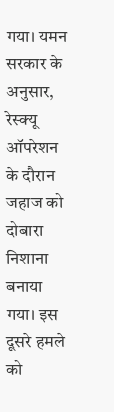गया। यमन सरकार के अनुसार, रेस्क्यू ऑपरेशन के दौरान जहाज को दोबारा निशाना बनाया गया। इस दूसरे हमले को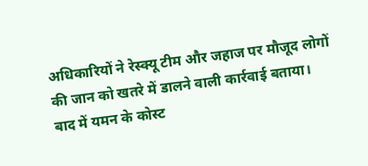अधिकारियों ने रेस्क्यू टीम और जहाज पर मौजूद लोगों की जान को खतरे में डालने वाली कार्रवाई बताया। बाद में यमन के कोस्ट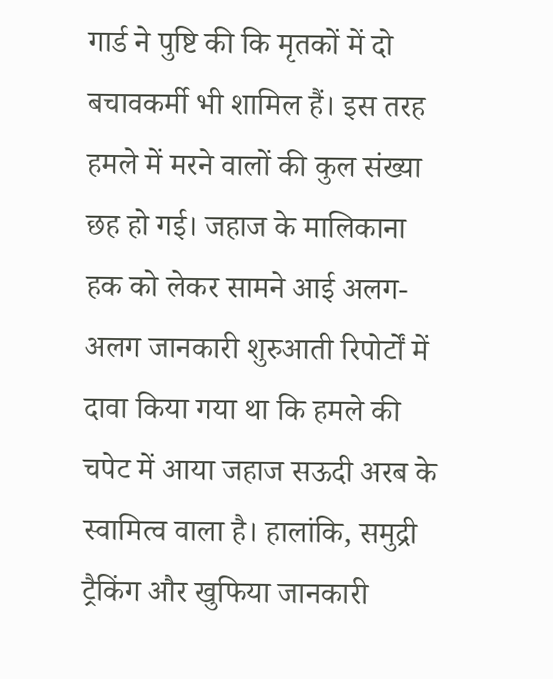गार्ड ने पुष्टि की कि मृतकों में दो बचावकर्मी भी शामिल हैं। इस तरह हमले में मरने वालों की कुल संख्या छह हो गई। जहाज के मालिकाना हक को लेकर सामने आई अलग-अलग जानकारी शुरुआती रिपोर्टों में दावा किया गया था कि हमले की चपेट में आया जहाज सऊदी अरब के स्वामित्व वाला है। हालांकि, समुद्री ट्रैकिंग और खुफिया जानकारी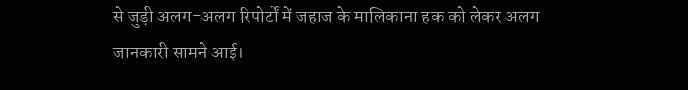से जुड़ी अलग-अलग रिपोर्टों में जहाज के मालिकाना हक को लेकर अलग जानकारी सामने आई।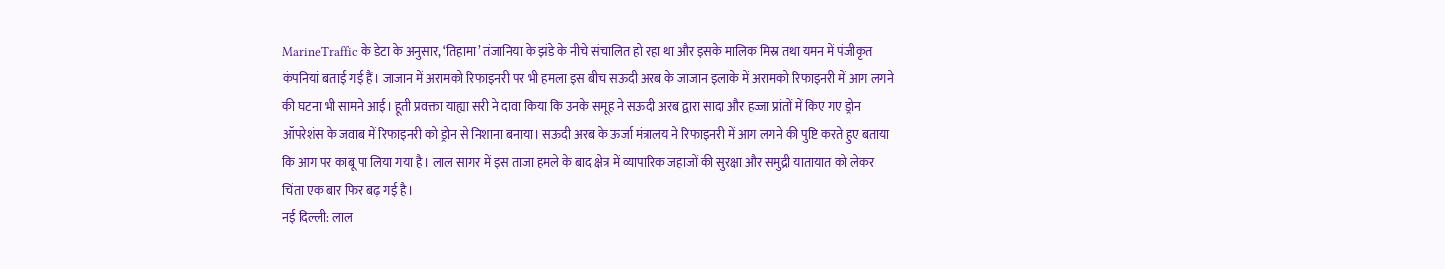MarineTraffic के डेटा के अनुसार, ‘तिहामा’ तंजानिया के झंडे के नीचे संचालित हो रहा था और इसके मालिक मिस्र तथा यमन में पंजीकृत कंपनियां बताई गई हैं। जाजान में अरामको रिफाइनरी पर भी हमला इस बीच सऊदी अरब के जाजान इलाके में अरामको रिफाइनरी में आग लगने की घटना भी सामने आई। हूती प्रवक्ता याह्या सरी ने दावा किया कि उनके समूह ने सऊदी अरब द्वारा सादा और हज्जा प्रांतों में किए गए ड्रोन ऑपरेशंस के जवाब में रिफाइनरी को ड्रोन से निशाना बनाया। सऊदी अरब के ऊर्जा मंत्रालय ने रिफाइनरी में आग लगने की पुष्टि करते हुए बताया कि आग पर काबू पा लिया गया है। लाल सागर में इस ताजा हमले के बाद क्षेत्र में व्यापारिक जहाजों की सुरक्षा और समुद्री यातायात को लेकर चिंता एक बार फिर बढ़ गई है।
नई दिल्ली: लाल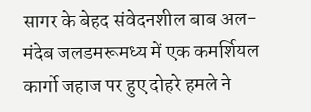सागर के बेहद संवेदनशील बाब अल-मंदेब जलडमरूमध्य में एक कमर्शियल कार्गो जहाज पर हुए दोहरे हमले ने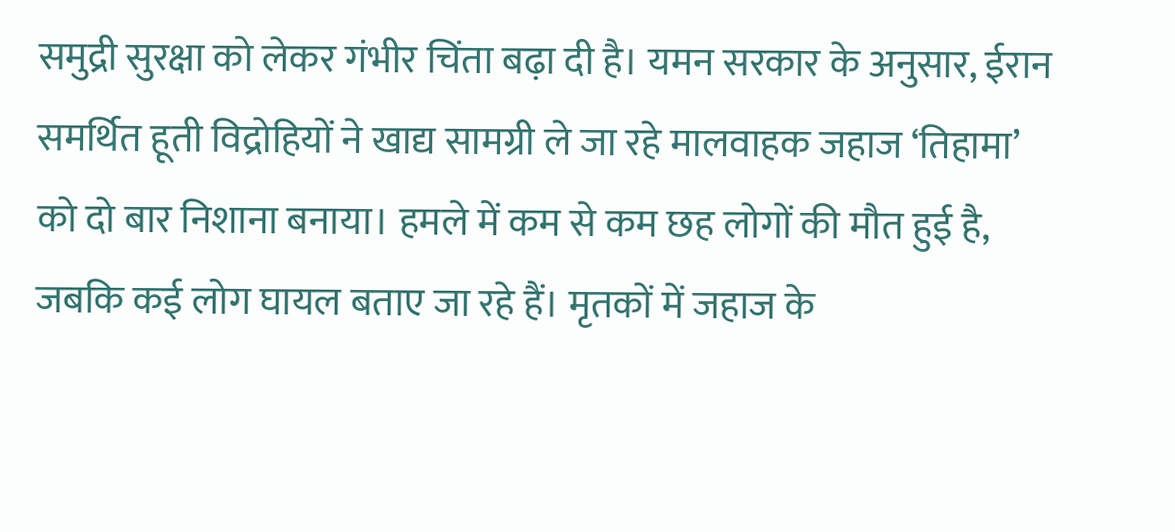समुद्री सुरक्षा को लेकर गंभीर चिंता बढ़ा दी है। यमन सरकार के अनुसार, ईरान समर्थित हूती विद्रोहियों ने खाद्य सामग्री ले जा रहे मालवाहक जहाज ‘तिहामा’ को दो बार निशाना बनाया। हमले में कम से कम छह लोगों की मौत हुई है, जबकि कई लोग घायल बताए जा रहे हैं। मृतकों में जहाज के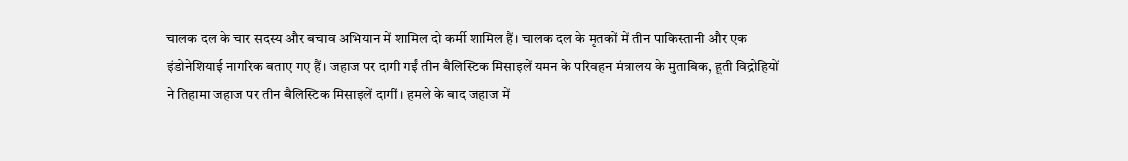चालक दल के चार सदस्य और बचाव अभियान में शामिल दो कर्मी शामिल हैं। चालक दल के मृतकों में तीन पाकिस्तानी और एक इंडोनेशियाई नागरिक बताए गए हैं। जहाज पर दागी गईं तीन बैलिस्टिक मिसाइलें यमन के परिवहन मंत्रालय के मुताबिक, हूती विद्रोहियों ने तिहामा जहाज पर तीन बैलिस्टिक मिसाइलें दागीं। हमले के बाद जहाज में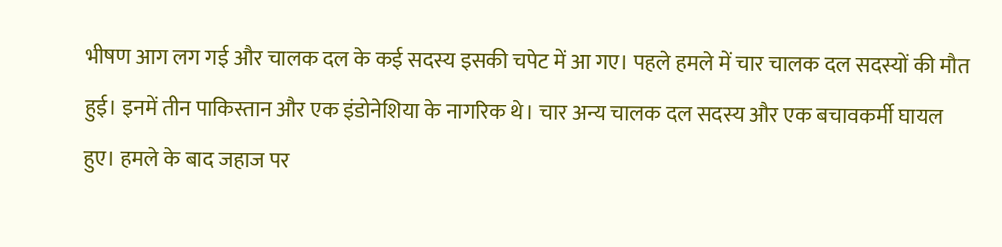भीषण आग लग गई और चालक दल के कई सदस्य इसकी चपेट में आ गए। पहले हमले में चार चालक दल सदस्यों की मौत हुई। इनमें तीन पाकिस्तान और एक इंडोनेशिया के नागरिक थे। चार अन्य चालक दल सदस्य और एक बचावकर्मी घायल हुए। हमले के बाद जहाज पर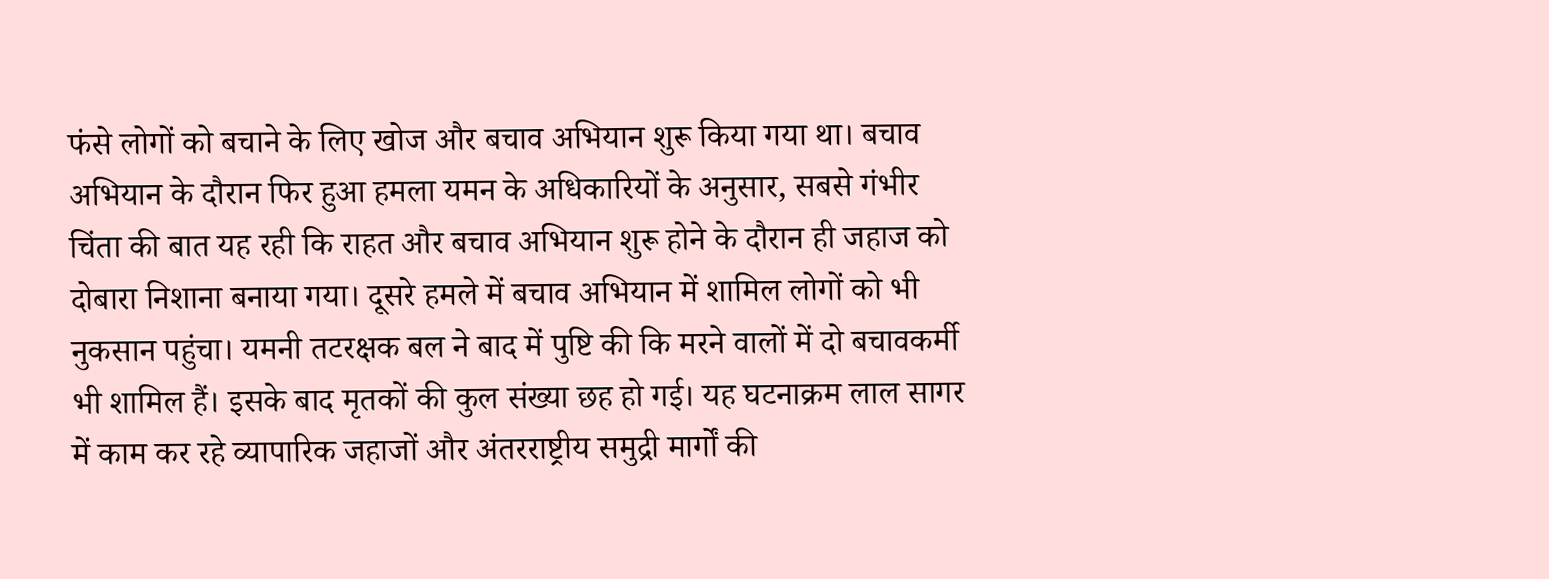फंसे लोगों को बचाने के लिए खोज और बचाव अभियान शुरू किया गया था। बचाव अभियान के दौरान फिर हुआ हमला यमन के अधिकारियों के अनुसार, सबसे गंभीर चिंता की बात यह रही कि राहत और बचाव अभियान शुरू होने के दौरान ही जहाज को दोबारा निशाना बनाया गया। दूसरे हमले में बचाव अभियान में शामिल लोगों को भी नुकसान पहुंचा। यमनी तटरक्षक बल ने बाद में पुष्टि की कि मरने वालों में दो बचावकर्मी भी शामिल हैं। इसके बाद मृतकों की कुल संख्या छह हो गई। यह घटनाक्रम लाल सागर में काम कर रहे व्यापारिक जहाजों और अंतरराष्ट्रीय समुद्री मार्गों की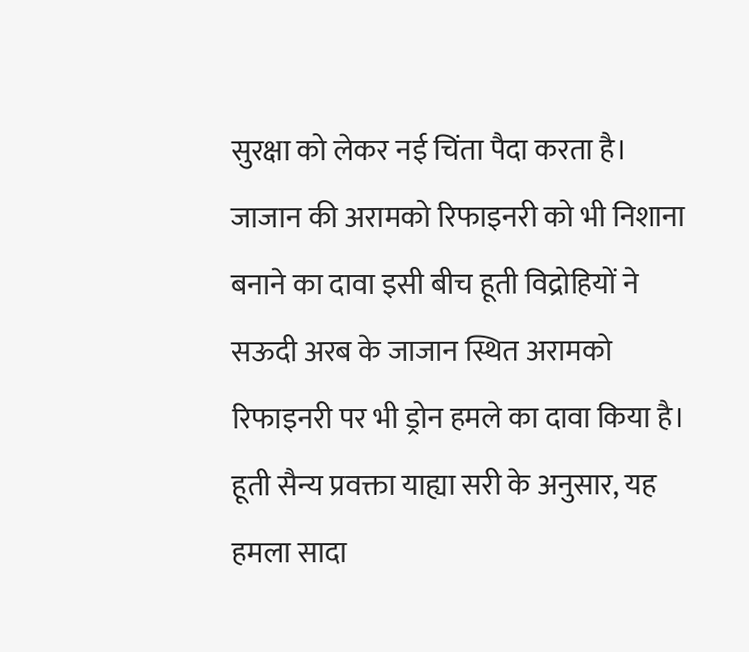सुरक्षा को लेकर नई चिंता पैदा करता है। जाजान की अरामको रिफाइनरी को भी निशाना बनाने का दावा इसी बीच हूती विद्रोहियों ने सऊदी अरब के जाजान स्थित अरामको रिफाइनरी पर भी ड्रोन हमले का दावा किया है। हूती सैन्य प्रवक्ता याह्या सरी के अनुसार, यह हमला सादा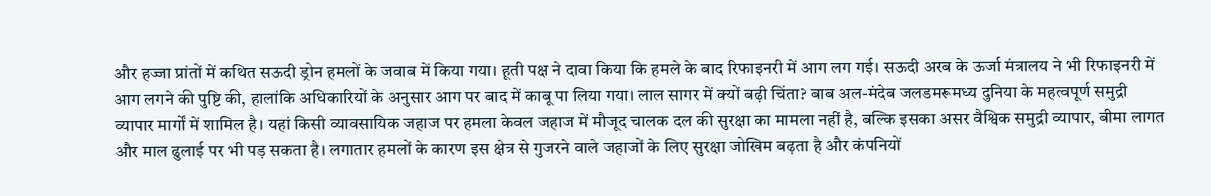और हज्जा प्रांतों में कथित सऊदी ड्रोन हमलों के जवाब में किया गया। हूती पक्ष ने दावा किया कि हमले के बाद रिफाइनरी में आग लग गई। सऊदी अरब के ऊर्जा मंत्रालय ने भी रिफाइनरी में आग लगने की पुष्टि की, हालांकि अधिकारियों के अनुसार आग पर बाद में काबू पा लिया गया। लाल सागर में क्यों बढ़ी चिंता? बाब अल-मंदेब जलडमरूमध्य दुनिया के महत्वपूर्ण समुद्री व्यापार मार्गों में शामिल है। यहां किसी व्यावसायिक जहाज पर हमला केवल जहाज में मौजूद चालक दल की सुरक्षा का मामला नहीं है, बल्कि इसका असर वैश्विक समुद्री व्यापार, बीमा लागत और माल ढुलाई पर भी पड़ सकता है। लगातार हमलों के कारण इस क्षेत्र से गुजरने वाले जहाजों के लिए सुरक्षा जोखिम बढ़ता है और कंपनियों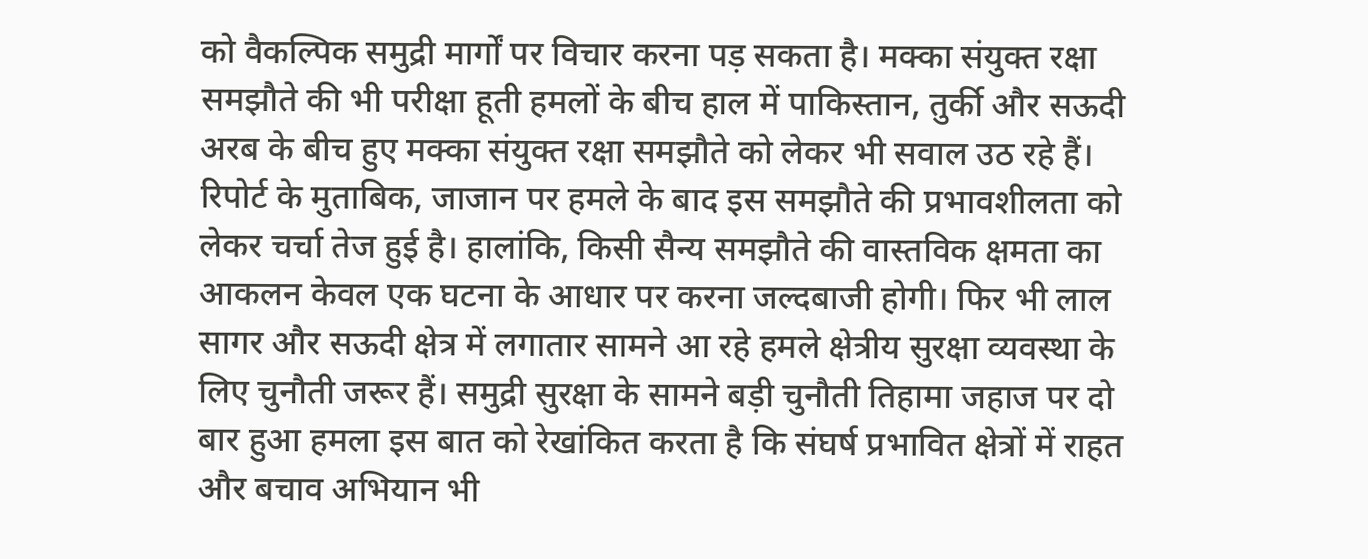को वैकल्पिक समुद्री मार्गों पर विचार करना पड़ सकता है। मक्का संयुक्त रक्षा समझौते की भी परीक्षा हूती हमलों के बीच हाल में पाकिस्तान, तुर्की और सऊदी अरब के बीच हुए मक्का संयुक्त रक्षा समझौते को लेकर भी सवाल उठ रहे हैं। रिपोर्ट के मुताबिक, जाजान पर हमले के बाद इस समझौते की प्रभावशीलता को लेकर चर्चा तेज हुई है। हालांकि, किसी सैन्य समझौते की वास्तविक क्षमता का आकलन केवल एक घटना के आधार पर करना जल्दबाजी होगी। फिर भी लाल सागर और सऊदी क्षेत्र में लगातार सामने आ रहे हमले क्षेत्रीय सुरक्षा व्यवस्था के लिए चुनौती जरूर हैं। समुद्री सुरक्षा के सामने बड़ी चुनौती तिहामा जहाज पर दो बार हुआ हमला इस बात को रेखांकित करता है कि संघर्ष प्रभावित क्षेत्रों में राहत और बचाव अभियान भी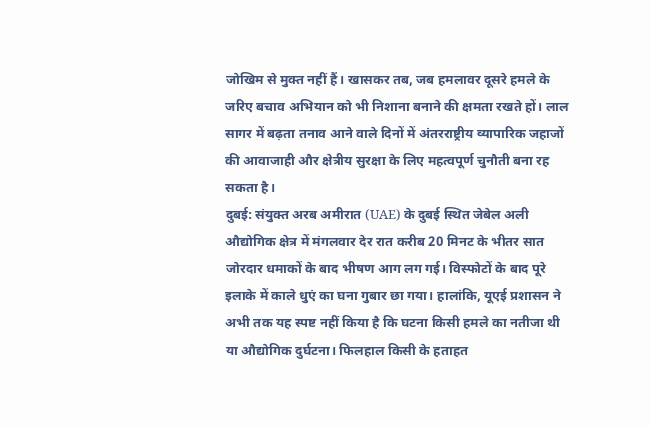जोखिम से मुक्त नहीं हैं। खासकर तब, जब हमलावर दूसरे हमले के जरिए बचाव अभियान को भी निशाना बनाने की क्षमता रखते हों। लाल सागर में बढ़ता तनाव आने वाले दिनों में अंतरराष्ट्रीय व्यापारिक जहाजों की आवाजाही और क्षेत्रीय सुरक्षा के लिए महत्वपूर्ण चुनौती बना रह सकता है।
दुबई: संयुक्त अरब अमीरात (UAE) के दुबई स्थित जेबेल अली औद्योगिक क्षेत्र में मंगलवार देर रात करीब 20 मिनट के भीतर सात जोरदार धमाकों के बाद भीषण आग लग गई। विस्फोटों के बाद पूरे इलाके में काले धुएं का घना गुबार छा गया। हालांकि, यूएई प्रशासन ने अभी तक यह स्पष्ट नहीं किया है कि घटना किसी हमले का नतीजा थी या औद्योगिक दुर्घटना। फिलहाल किसी के हताहत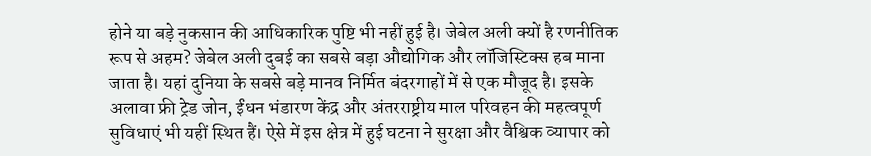होने या बड़े नुकसान की आधिकारिक पुष्टि भी नहीं हुई है। जेबेल अली क्यों है रणनीतिक रूप से अहम? जेबेल अली दुबई का सबसे बड़ा औद्योगिक और लॉजिस्टिक्स हब माना जाता है। यहां दुनिया के सबसे बड़े मानव निर्मित बंदरगाहों में से एक मौजूद है। इसके अलावा फ्री ट्रेड जोन, ईंधन भंडारण केंद्र और अंतरराष्ट्रीय माल परिवहन की महत्वपूर्ण सुविधाएं भी यहीं स्थित हैं। ऐसे में इस क्षेत्र में हुई घटना ने सुरक्षा और वैश्विक व्यापार को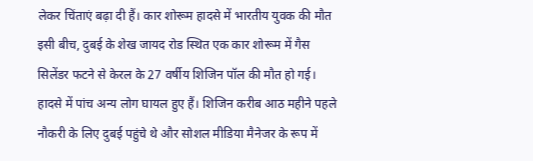लेकर चिंताएं बढ़ा दी हैं। कार शोरूम हादसे में भारतीय युवक की मौत इसी बीच, दुबई के शेख जायद रोड स्थित एक कार शोरूम में गैस सिलेंडर फटने से केरल के 27 वर्षीय शिजिन पॉल की मौत हो गई। हादसे में पांच अन्य लोग घायल हुए हैं। शिजिन करीब आठ महीने पहले नौकरी के लिए दुबई पहुंचे थे और सोशल मीडिया मैनेजर के रूप में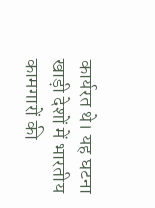कार्यरत थे। यह घटना खाड़ी देशों में भारतीय कामगारों की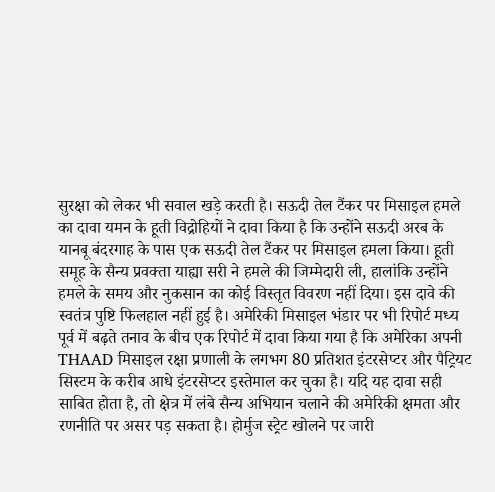सुरक्षा को लेकर भी सवाल खड़े करती है। सऊदी तेल टैंकर पर मिसाइल हमले का दावा यमन के हूती विद्रोहियों ने दावा किया है कि उन्होंने सऊदी अरब के यानबू बंदरगाह के पास एक सऊदी तेल टैंकर पर मिसाइल हमला किया। हूती समूह के सैन्य प्रवक्ता याह्या सरी ने हमले की जिम्मेदारी ली, हालांकि उन्होंने हमले के समय और नुकसान का कोई विस्तृत विवरण नहीं दिया। इस दावे की स्वतंत्र पुष्टि फिलहाल नहीं हुई है। अमेरिकी मिसाइल भंडार पर भी रिपोर्ट मध्य पूर्व में बढ़ते तनाव के बीच एक रिपोर्ट में दावा किया गया है कि अमेरिका अपनी THAAD मिसाइल रक्षा प्रणाली के लगभग 80 प्रतिशत इंटरसेप्टर और पैट्रियट सिस्टम के करीब आधे इंटरसेप्टर इस्तेमाल कर चुका है। यदि यह दावा सही साबित होता है, तो क्षेत्र में लंबे सैन्य अभियान चलाने की अमेरिकी क्षमता और रणनीति पर असर पड़ सकता है। होर्मुज स्ट्रेट खोलने पर जारी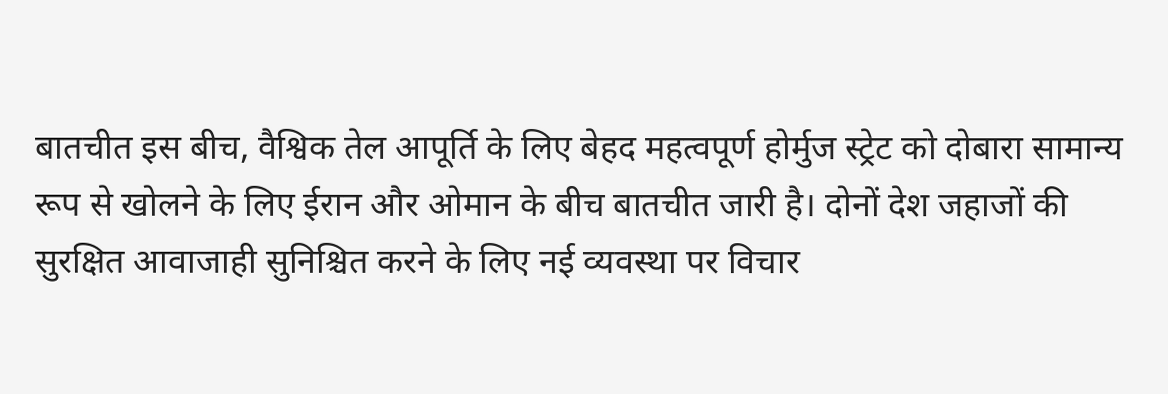बातचीत इस बीच, वैश्विक तेल आपूर्ति के लिए बेहद महत्वपूर्ण होर्मुज स्ट्रेट को दोबारा सामान्य रूप से खोलने के लिए ईरान और ओमान के बीच बातचीत जारी है। दोनों देश जहाजों की सुरक्षित आवाजाही सुनिश्चित करने के लिए नई व्यवस्था पर विचार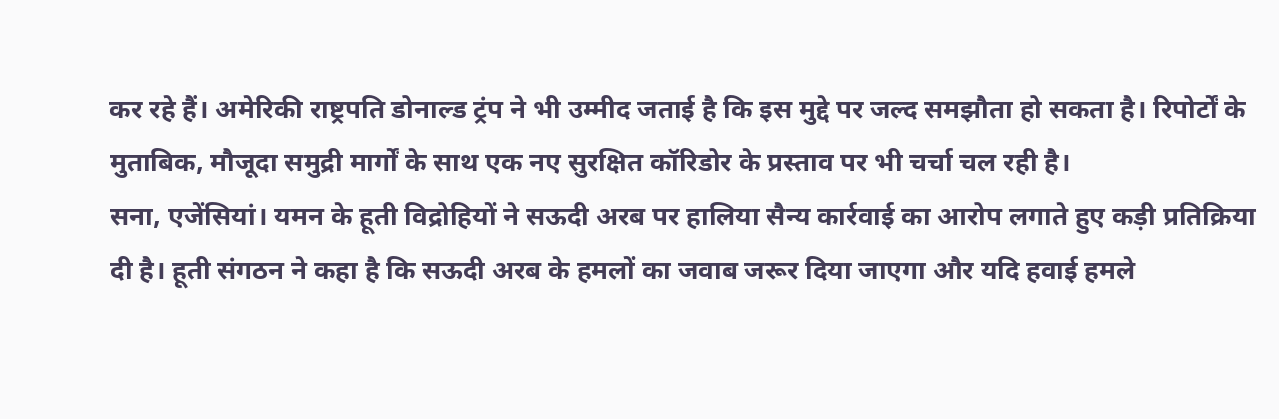कर रहे हैं। अमेरिकी राष्ट्रपति डोनाल्ड ट्रंप ने भी उम्मीद जताई है कि इस मुद्दे पर जल्द समझौता हो सकता है। रिपोर्टों के मुताबिक, मौजूदा समुद्री मार्गों के साथ एक नए सुरक्षित कॉरिडोर के प्रस्ताव पर भी चर्चा चल रही है।
सना, एजेंसियां। यमन के हूती विद्रोहियों ने सऊदी अरब पर हालिया सैन्य कार्रवाई का आरोप लगाते हुए कड़ी प्रतिक्रिया दी है। हूती संगठन ने कहा है कि सऊदी अरब के हमलों का जवाब जरूर दिया जाएगा और यदि हवाई हमले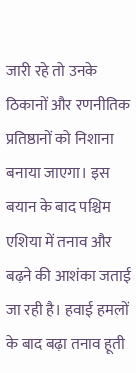जारी रहे तो उनके ठिकानों और रणनीतिक प्रतिष्ठानों को निशाना बनाया जाएगा। इस बयान के बाद पश्चिम एशिया में तनाव और बढ़ने की आशंका जताई जा रही है। हवाई हमलों के बाद बढ़ा तनाव हूती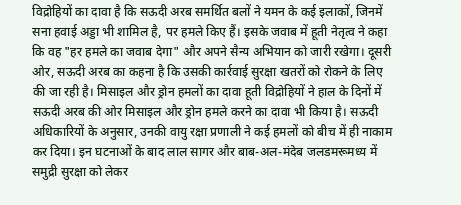विद्रोहियों का दावा है कि सऊदी अरब समर्थित बलों ने यमन के कई इलाकों, जिनमें सना हवाई अड्डा भी शामिल है, पर हमले किए हैं। इसके जवाब में हूती नेतृत्व ने कहा कि वह "हर हमले का जवाब देगा" और अपने सैन्य अभियान को जारी रखेगा। दूसरी ओर, सऊदी अरब का कहना है कि उसकी कार्रवाई सुरक्षा खतरों को रोकने के लिए की जा रही है। मिसाइल और ड्रोन हमलों का दावा हूती विद्रोहियों ने हाल के दिनों में सऊदी अरब की ओर मिसाइल और ड्रोन हमले करने का दावा भी किया है। सऊदी अधिकारियों के अनुसार, उनकी वायु रक्षा प्रणाली ने कई हमलों को बीच में ही नाकाम कर दिया। इन घटनाओं के बाद लाल सागर और बाब-अल-मंदेब जलडमरूमध्य में समुद्री सुरक्षा को लेकर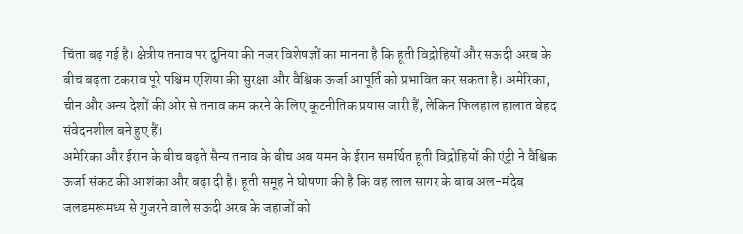चिंता बढ़ गई है। क्षेत्रीय तनाव पर दुनिया की नजर विशेषज्ञों का मानना है कि हूती विद्रोहियों और सऊदी अरब के बीच बढ़ता टकराव पूरे पश्चिम एशिया की सुरक्षा और वैश्विक ऊर्जा आपूर्ति को प्रभावित कर सकता है। अमेरिका, चीन और अन्य देशों की ओर से तनाव कम करने के लिए कूटनीतिक प्रयास जारी हैं, लेकिन फिलहाल हालात बेहद संवेदनशील बने हुए हैं।
अमेरिका और ईरान के बीच बढ़ते सैन्य तनाव के बीच अब यमन के ईरान समर्थित हूती विद्रोहियों की एंट्री ने वैश्विक ऊर्जा संकट की आशंका और बढ़ा दी है। हूती समूह ने घोषणा की है कि वह लाल सागर के बाब अल-मंदेब जलडमरूमध्य से गुजरने वाले सऊदी अरब के जहाजों को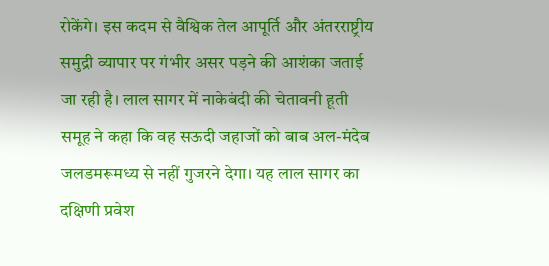रोकेंगे। इस कदम से वैश्विक तेल आपूर्ति और अंतरराष्ट्रीय समुद्री व्यापार पर गंभीर असर पड़ने की आशंका जताई जा रही है। लाल सागर में नाकेबंदी की चेतावनी हूती समूह ने कहा कि वह सऊदी जहाजों को बाब अल-मंदेब जलडमरूमध्य से नहीं गुजरने देगा। यह लाल सागर का दक्षिणी प्रवेश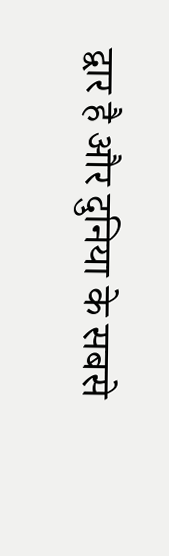द्वार है और दुनिया के सबसे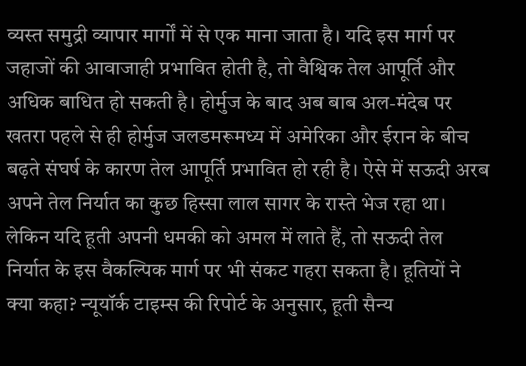व्यस्त समुद्री व्यापार मार्गों में से एक माना जाता है। यदि इस मार्ग पर जहाजों की आवाजाही प्रभावित होती है, तो वैश्विक तेल आपूर्ति और अधिक बाधित हो सकती है। होर्मुज के बाद अब बाब अल-मंदेब पर खतरा पहले से ही होर्मुज जलडमरूमध्य में अमेरिका और ईरान के बीच बढ़ते संघर्ष के कारण तेल आपूर्ति प्रभावित हो रही है। ऐसे में सऊदी अरब अपने तेल निर्यात का कुछ हिस्सा लाल सागर के रास्ते भेज रहा था। लेकिन यदि हूती अपनी धमकी को अमल में लाते हैं, तो सऊदी तेल निर्यात के इस वैकल्पिक मार्ग पर भी संकट गहरा सकता है। हूतियों ने क्या कहा? न्यूयॉर्क टाइम्स की रिपोर्ट के अनुसार, हूती सैन्य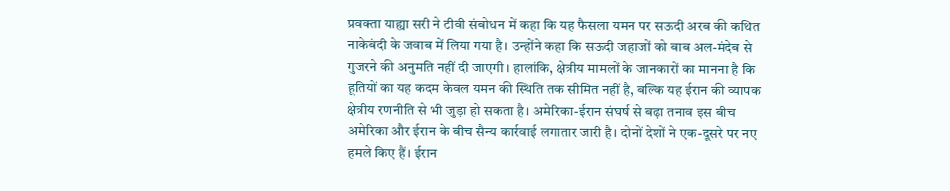प्रवक्ता याह्या सरी ने टीवी संबोधन में कहा कि यह फैसला यमन पर सऊदी अरब की कथित नाकेबंदी के जवाब में लिया गया है। उन्होंने कहा कि सऊदी जहाजों को बाब अल-मंदेब से गुजरने की अनुमति नहीं दी जाएगी। हालांकि, क्षेत्रीय मामलों के जानकारों का मानना है कि हूतियों का यह कदम केवल यमन की स्थिति तक सीमित नहीं है, बल्कि यह ईरान की व्यापक क्षेत्रीय रणनीति से भी जुड़ा हो सकता है। अमेरिका-ईरान संघर्ष से बढ़ा तनाव इस बीच अमेरिका और ईरान के बीच सैन्य कार्रवाई लगातार जारी है। दोनों देशों ने एक-दूसरे पर नए हमले किए हैं। ईरान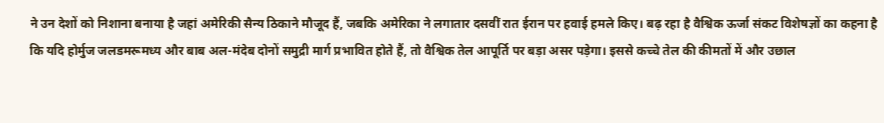ने उन देशों को निशाना बनाया है जहां अमेरिकी सैन्य ठिकाने मौजूद हैं, जबकि अमेरिका ने लगातार दसवीं रात ईरान पर हवाई हमले किए। बढ़ रहा है वैश्विक ऊर्जा संकट विशेषज्ञों का कहना है कि यदि होर्मुज जलडमरूमध्य और बाब अल-मंदेब दोनों समुद्री मार्ग प्रभावित होते हैं, तो वैश्विक तेल आपूर्ति पर बड़ा असर पड़ेगा। इससे कच्चे तेल की कीमतों में और उछाल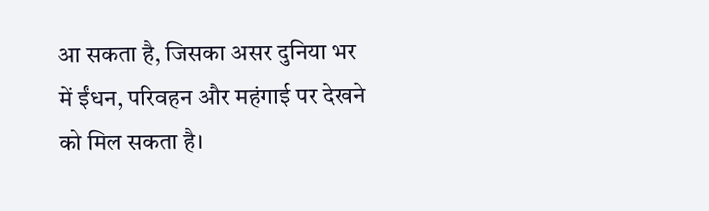आ सकता है, जिसका असर दुनिया भर में ईंधन, परिवहन और महंगाई पर देखने को मिल सकता है।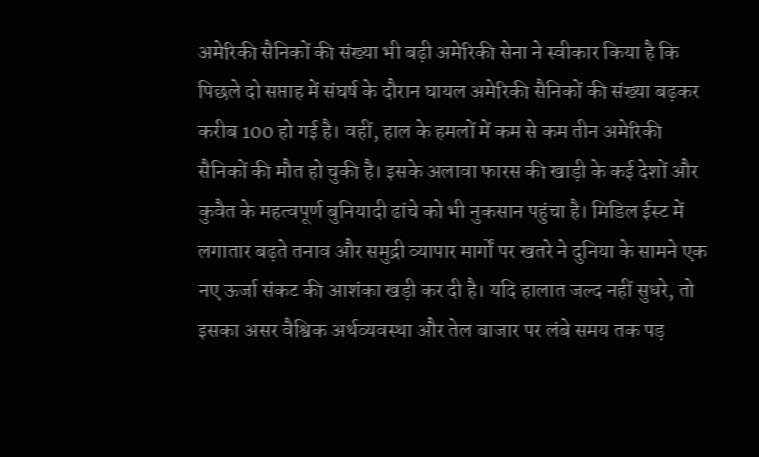अमेरिकी सैनिकों की संख्या भी बढ़ी अमेरिकी सेना ने स्वीकार किया है कि पिछले दो सप्ताह में संघर्ष के दौरान घायल अमेरिकी सैनिकों की संख्या बढ़कर करीब 100 हो गई है। वहीं, हाल के हमलों में कम से कम तीन अमेरिकी सैनिकों की मौत हो चुकी है। इसके अलावा फारस की खाड़ी के कई देशों और कुवैत के महत्वपूर्ण बुनियादी ढांचे को भी नुकसान पहुंचा है। मिडिल ईस्ट में लगातार बढ़ते तनाव और समुद्री व्यापार मार्गों पर खतरे ने दुनिया के सामने एक नए ऊर्जा संकट की आशंका खड़ी कर दी है। यदि हालात जल्द नहीं सुधरे, तो इसका असर वैश्विक अर्थव्यवस्था और तेल बाजार पर लंबे समय तक पड़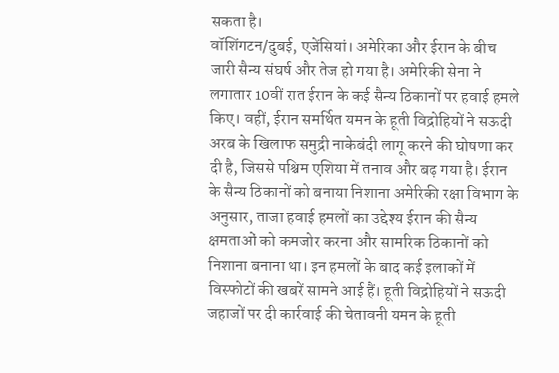सकता है।
वॉशिंगटन/दुबई, एजेंसियां। अमेरिका और ईरान के बीच जारी सैन्य संघर्ष और तेज हो गया है। अमेरिकी सेना ने लगातार 10वीं रात ईरान के कई सैन्य ठिकानों पर हवाई हमले किए। वहीं, ईरान समर्थित यमन के हूती विद्रोहियों ने सऊदी अरब के खिलाफ समुद्री नाकेबंदी लागू करने की घोषणा कर दी है, जिससे पश्चिम एशिया में तनाव और बढ़ गया है। ईरान के सैन्य ठिकानों को बनाया निशाना अमेरिकी रक्षा विभाग के अनुसार, ताजा हवाई हमलों का उद्देश्य ईरान की सैन्य क्षमताओं को कमजोर करना और सामरिक ठिकानों को निशाना बनाना था। इन हमलों के बाद कई इलाकों में विस्फोटों की खबरें सामने आई हैं। हूती विद्रोहियों ने सऊदी जहाजों पर दी कार्रवाई की चेतावनी यमन के हूती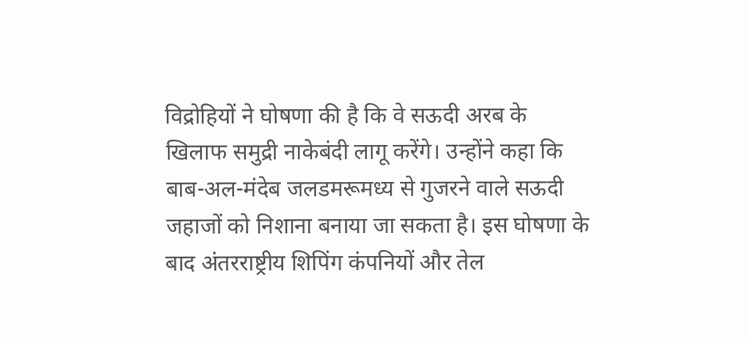विद्रोहियों ने घोषणा की है कि वे सऊदी अरब के खिलाफ समुद्री नाकेबंदी लागू करेंगे। उन्होंने कहा कि बाब-अल-मंदेब जलडमरूमध्य से गुजरने वाले सऊदी जहाजों को निशाना बनाया जा सकता है। इस घोषणा के बाद अंतरराष्ट्रीय शिपिंग कंपनियों और तेल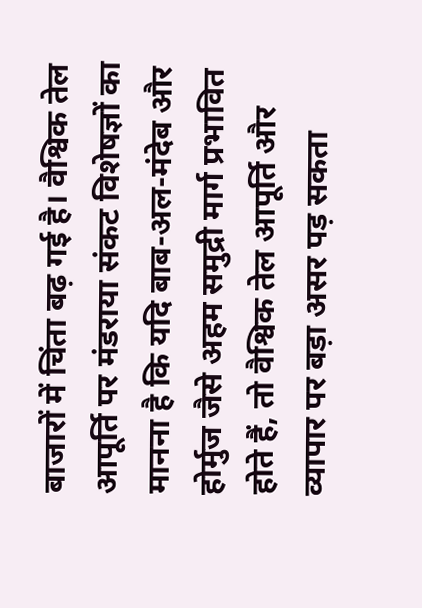बाजारों में चिंता बढ़ गई है। वैश्विक तेल आपूर्ति पर मंडराया संकट विशेषज्ञों का मानना है कि यदि बाब-अल-मंदेब और होर्मुज जैसे अहम समुद्री मार्ग प्रभावित होते हैं, तो वैश्विक तेल आपूर्ति और व्यापार पर बड़ा असर पड़ सकता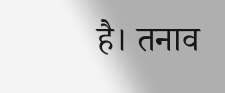है। तनाव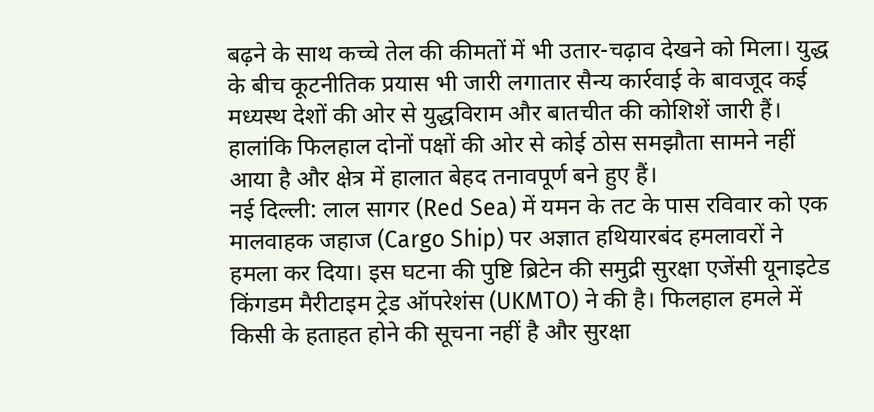बढ़ने के साथ कच्चे तेल की कीमतों में भी उतार-चढ़ाव देखने को मिला। युद्ध के बीच कूटनीतिक प्रयास भी जारी लगातार सैन्य कार्रवाई के बावजूद कई मध्यस्थ देशों की ओर से युद्धविराम और बातचीत की कोशिशें जारी हैं। हालांकि फिलहाल दोनों पक्षों की ओर से कोई ठोस समझौता सामने नहीं आया है और क्षेत्र में हालात बेहद तनावपूर्ण बने हुए हैं।
नई दिल्ली: लाल सागर (Red Sea) में यमन के तट के पास रविवार को एक मालवाहक जहाज (Cargo Ship) पर अज्ञात हथियारबंद हमलावरों ने हमला कर दिया। इस घटना की पुष्टि ब्रिटेन की समुद्री सुरक्षा एजेंसी यूनाइटेड किंगडम मैरीटाइम ट्रेड ऑपरेशंस (UKMTO) ने की है। फिलहाल हमले में किसी के हताहत होने की सूचना नहीं है और सुरक्षा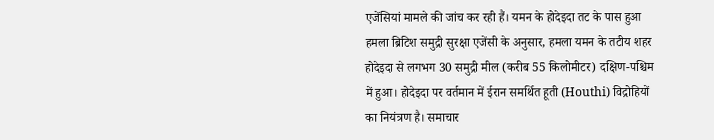एजेंसियां मामले की जांच कर रही हैं। यमन के होदेइदा तट के पास हुआ हमला ब्रिटिश समुद्री सुरक्षा एजेंसी के अनुसार, हमला यमन के तटीय शहर होदेइदा से लगभग 30 समुद्री मील (करीब 55 किलोमीटर) दक्षिण-पश्चिम में हुआ। होदेइदा पर वर्तमान में ईरान समर्थित हूती (Houthi) विद्रोहियों का नियंत्रण है। समाचार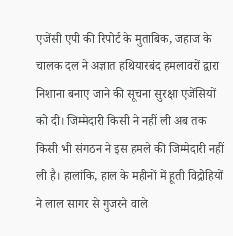एजेंसी एपी की रिपोर्ट के मुताबिक, जहाज के चालक दल ने अज्ञात हथियारबंद हमलावरों द्वारा निशाना बनाए जाने की सूचना सुरक्षा एजेंसियों को दी। जिम्मेदारी किसी ने नहीं ली अब तक किसी भी संगठन ने इस हमले की जिम्मेदारी नहीं ली है। हालांकि, हाल के महीनों में हूती विद्रोहियों ने लाल सागर से गुजरने वाले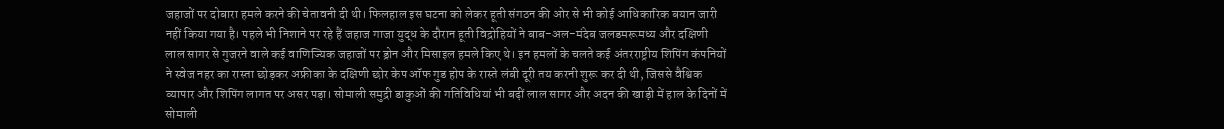जहाजों पर दोबारा हमले करने की चेतावनी दी थी। फिलहाल इस घटना को लेकर हूती संगठन की ओर से भी कोई आधिकारिक बयान जारी नहीं किया गया है। पहले भी निशाने पर रहे हैं जहाज गाजा युद्ध के दौरान हूती विद्रोहियों ने बाब-अल-मंदेब जलडमरूमध्य और दक्षिणी लाल सागर से गुजरने वाले कई वाणिज्यिक जहाजों पर ड्रोन और मिसाइल हमले किए थे। इन हमलों के चलते कई अंतरराष्ट्रीय शिपिंग कंपनियों ने स्वेज नहर का रास्ता छोड़कर अफ्रीका के दक्षिणी छोर केप ऑफ गुड होप के रास्ते लंबी दूरी तय करनी शुरू कर दी थी, जिससे वैश्विक व्यापार और शिपिंग लागत पर असर पड़ा। सोमाली समुद्री डाकुओं की गतिविधियां भी बढ़ीं लाल सागर और अदन की खाड़ी में हाल के दिनों में सोमाली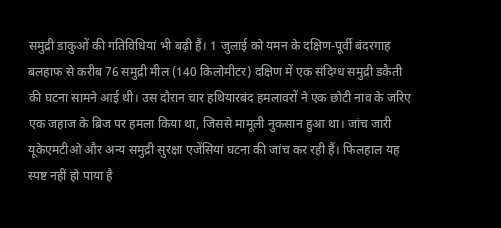समुद्री डाकुओं की गतिविधियां भी बढ़ी हैं। 1 जुलाई को यमन के दक्षिण-पूर्वी बंदरगाह बलहाफ से करीब 76 समुद्री मील (140 किलोमीटर) दक्षिण में एक संदिग्ध समुद्री डकैती की घटना सामने आई थी। उस दौरान चार हथियारबंद हमलावरों ने एक छोटी नाव के जरिए एक जहाज के ब्रिज पर हमला किया था, जिससे मामूली नुकसान हुआ था। जांच जारी यूकेएमटीओ और अन्य समुद्री सुरक्षा एजेंसियां घटना की जांच कर रही हैं। फिलहाल यह स्पष्ट नहीं हो पाया है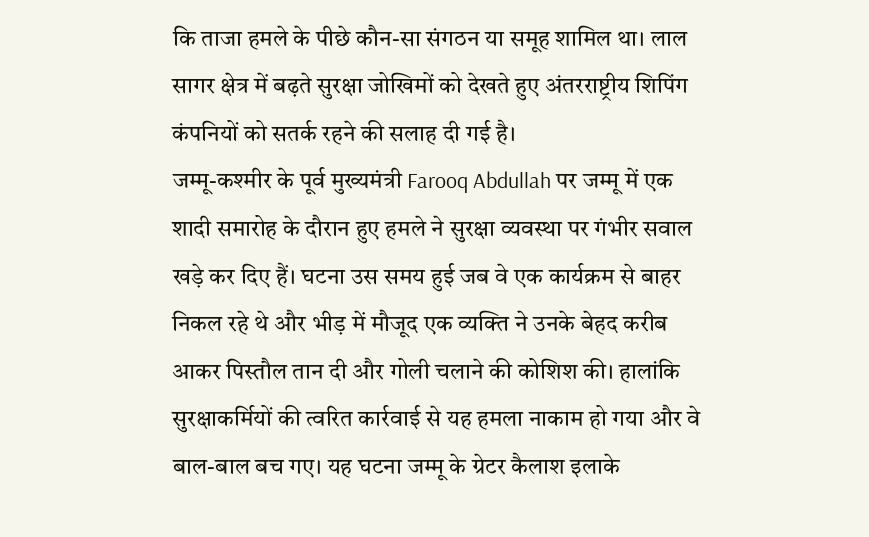कि ताजा हमले के पीछे कौन-सा संगठन या समूह शामिल था। लाल सागर क्षेत्र में बढ़ते सुरक्षा जोखिमों को देखते हुए अंतरराष्ट्रीय शिपिंग कंपनियों को सतर्क रहने की सलाह दी गई है।
जम्मू-कश्मीर के पूर्व मुख्यमंत्री Farooq Abdullah पर जम्मू में एक शादी समारोह के दौरान हुए हमले ने सुरक्षा व्यवस्था पर गंभीर सवाल खड़े कर दिए हैं। घटना उस समय हुई जब वे एक कार्यक्रम से बाहर निकल रहे थे और भीड़ में मौजूद एक व्यक्ति ने उनके बेहद करीब आकर पिस्तौल तान दी और गोली चलाने की कोशिश की। हालांकि सुरक्षाकर्मियों की त्वरित कार्रवाई से यह हमला नाकाम हो गया और वे बाल-बाल बच गए। यह घटना जम्मू के ग्रेटर कैलाश इलाके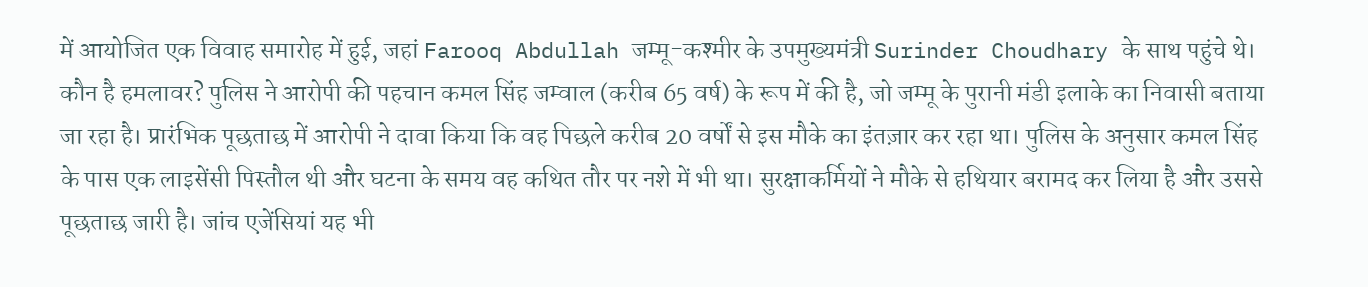में आयोजित एक विवाह समारोह में हुई, जहां Farooq Abdullah जम्मू-कश्मीर के उपमुख्यमंत्री Surinder Choudhary के साथ पहुंचे थे। कौन है हमलावर? पुलिस ने आरोपी की पहचान कमल सिंह जम्वाल (करीब 65 वर्ष) के रूप में की है, जो जम्मू के पुरानी मंडी इलाके का निवासी बताया जा रहा है। प्रारंभिक पूछताछ में आरोपी ने दावा किया कि वह पिछले करीब 20 वर्षों से इस मौके का इंतज़ार कर रहा था। पुलिस के अनुसार कमल सिंह के पास एक लाइसेंसी पिस्तौल थी और घटना के समय वह कथित तौर पर नशे में भी था। सुरक्षाकर्मियों ने मौके से हथियार बरामद कर लिया है और उससे पूछताछ जारी है। जांच एजेंसियां यह भी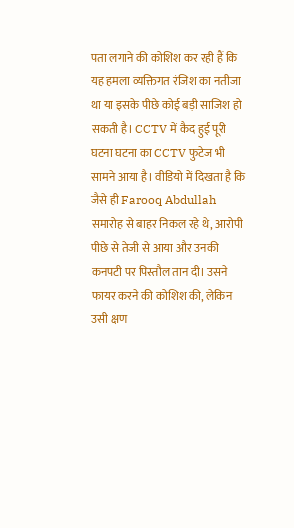पता लगाने की कोशिश कर रही हैं कि यह हमला व्यक्तिगत रंजिश का नतीजा था या इसके पीछे कोई बड़ी साजिश हो सकती है। CCTV में कैद हुई पूरी घटना घटना का CCTV फुटेज भी सामने आया है। वीडियो में दिखता है कि जैसे ही Farooq Abdullah समारोह से बाहर निकल रहे थे, आरोपी पीछे से तेजी से आया और उनकी कनपटी पर पिस्तौल तान दी। उसने फायर करने की कोशिश की, लेकिन उसी क्षण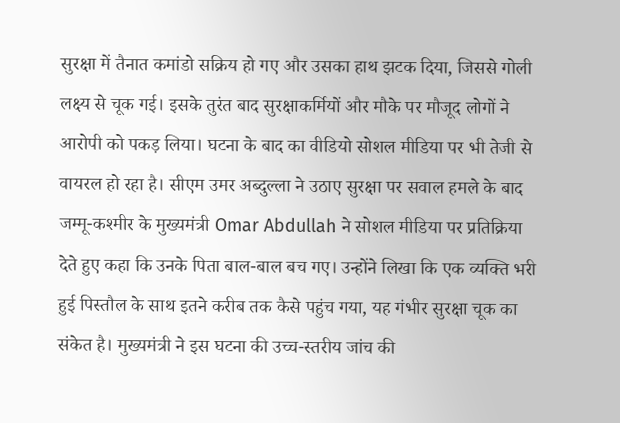सुरक्षा में तैनात कमांडो सक्रिय हो गए और उसका हाथ झटक दिया, जिससे गोली लक्ष्य से चूक गई। इसके तुरंत बाद सुरक्षाकर्मियों और मौके पर मौजूद लोगों ने आरोपी को पकड़ लिया। घटना के बाद का वीडियो सोशल मीडिया पर भी तेजी से वायरल हो रहा है। सीएम उमर अब्दुल्ला ने उठाए सुरक्षा पर सवाल हमले के बाद जम्मू-कश्मीर के मुख्यमंत्री Omar Abdullah ने सोशल मीडिया पर प्रतिक्रिया देते हुए कहा कि उनके पिता बाल-बाल बच गए। उन्होंने लिखा कि एक व्यक्ति भरी हुई पिस्तौल के साथ इतने करीब तक कैसे पहुंच गया, यह गंभीर सुरक्षा चूक का संकेत है। मुख्यमंत्री ने इस घटना की उच्च-स्तरीय जांच की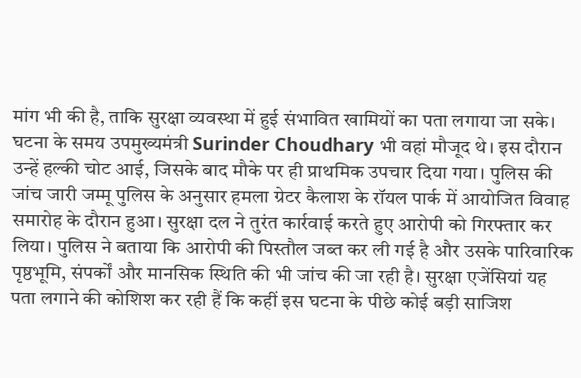मांग भी की है, ताकि सुरक्षा व्यवस्था में हुई संभावित खामियों का पता लगाया जा सके। घटना के समय उपमुख्यमंत्री Surinder Choudhary भी वहां मौजूद थे। इस दौरान उन्हें हल्की चोट आई, जिसके बाद मौके पर ही प्राथमिक उपचार दिया गया। पुलिस की जांच जारी जम्मू पुलिस के अनुसार हमला ग्रेटर कैलाश के रॉयल पार्क में आयोजित विवाह समारोह के दौरान हुआ। सुरक्षा दल ने तुरंत कार्रवाई करते हुए आरोपी को गिरफ्तार कर लिया। पुलिस ने बताया कि आरोपी की पिस्तौल जब्त कर ली गई है और उसके पारिवारिक पृष्ठभूमि, संपर्कों और मानसिक स्थिति की भी जांच की जा रही है। सुरक्षा एजेंसियां यह पता लगाने की कोशिश कर रही हैं कि कहीं इस घटना के पीछे कोई बड़ी साजिश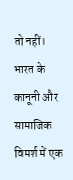तो नहीं।
भारत के कानूनी और सामाजिक विमर्श में एक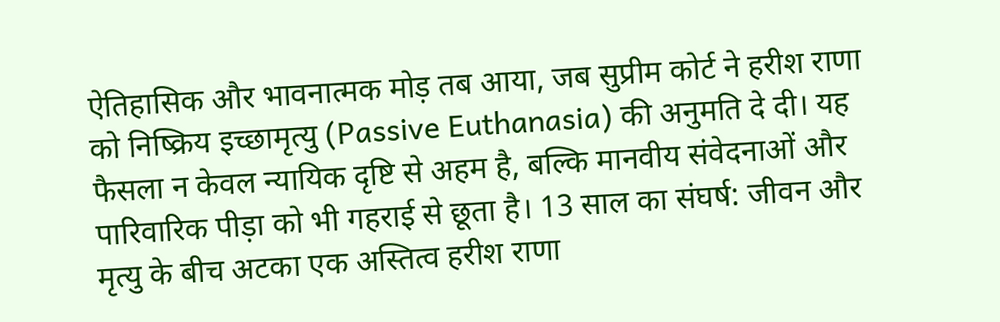ऐतिहासिक और भावनात्मक मोड़ तब आया, जब सुप्रीम कोर्ट ने हरीश राणा को निष्क्रिय इच्छामृत्यु (Passive Euthanasia) की अनुमति दे दी। यह फैसला न केवल न्यायिक दृष्टि से अहम है, बल्कि मानवीय संवेदनाओं और पारिवारिक पीड़ा को भी गहराई से छूता है। 13 साल का संघर्ष: जीवन और मृत्यु के बीच अटका एक अस्तित्व हरीश राणा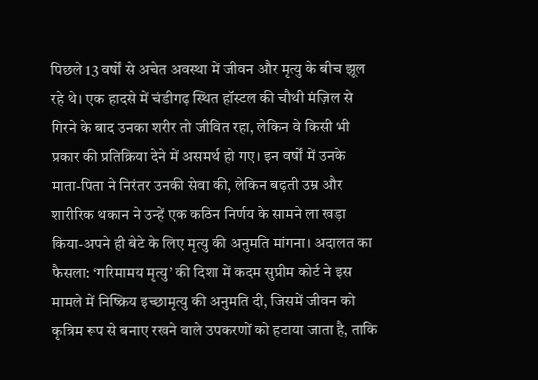पिछले 13 वर्षों से अचेत अवस्था में जीवन और मृत्यु के बीच झूल रहे थे। एक हादसे में चंडीगढ़ स्थित हॉस्टल की चौथी मंज़िल से गिरने के बाद उनका शरीर तो जीवित रहा, लेकिन वे किसी भी प्रकार की प्रतिक्रिया देने में असमर्थ हो गए। इन वर्षों में उनके माता-पिता ने निरंतर उनकी सेवा की, लेकिन बढ़ती उम्र और शारीरिक थकान ने उन्हें एक कठिन निर्णय के सामने ला खड़ा किया-अपने ही बेटे के लिए मृत्यु की अनुमति मांगना। अदालत का फैसला: ‘गरिमामय मृत्यु’ की दिशा में कदम सुप्रीम कोर्ट ने इस मामले में निष्क्रिय इच्छामृत्यु की अनुमति दी, जिसमें जीवन को कृत्रिम रूप से बनाए रखने वाले उपकरणों को हटाया जाता है, ताकि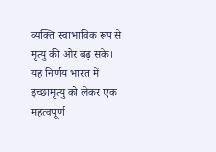व्यक्ति स्वाभाविक रूप से मृत्यु की ओर बढ़ सके। यह निर्णय भारत में इच्छामृत्यु को लेकर एक महत्वपूर्ण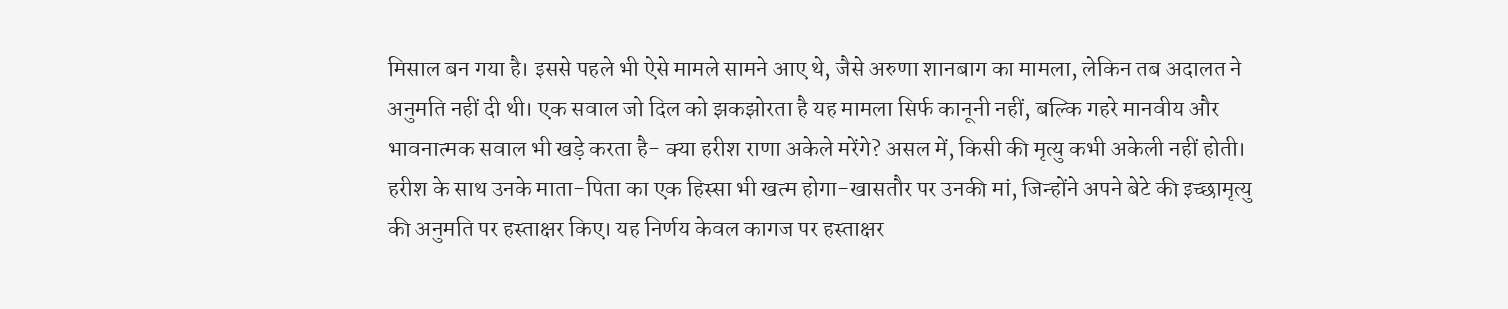मिसाल बन गया है। इससे पहले भी ऐसे मामले सामने आए थे, जैसे अरुणा शानबाग का मामला, लेकिन तब अदालत ने अनुमति नहीं दी थी। एक सवाल जो दिल को झकझोरता है यह मामला सिर्फ कानूनी नहीं, बल्कि गहरे मानवीय और भावनात्मक सवाल भी खड़े करता है- क्या हरीश राणा अकेले मरेंगे? असल में, किसी की मृत्यु कभी अकेली नहीं होती। हरीश के साथ उनके माता-पिता का एक हिस्सा भी खत्म होगा-खासतौर पर उनकी मां, जिन्होंने अपने बेटे की इच्छामृत्यु की अनुमति पर हस्ताक्षर किए। यह निर्णय केवल कागज पर हस्ताक्षर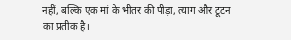नहीं, बल्कि एक मां के भीतर की पीड़ा, त्याग और टूटन का प्रतीक है।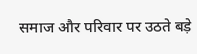समाज और परिवार पर उठते बड़े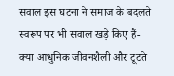सवाल इस घटना ने समाज के बदलते स्वरूप पर भी सवाल खड़े किए हैं- क्या आधुनिक जीवनशैली और टूटते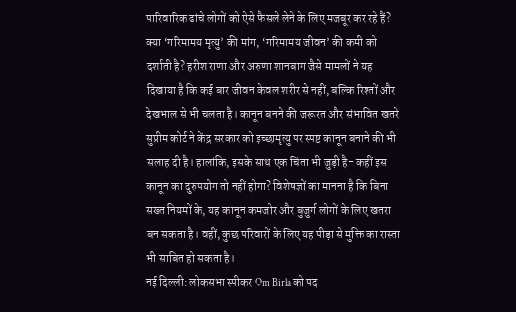पारिवारिक ढांचे लोगों को ऐसे फैसले लेने के लिए मजबूर कर रहे हैं? क्या ‘गरिमामय मृत्यु’ की मांग, ‘गरिमामय जीवन’ की कमी को दर्शाती है? हरीश राणा और अरुणा शानबाग जैसे मामलों ने यह दिखाया है कि कई बार जीवन केवल शरीर से नहीं, बल्कि रिश्तों और देखभाल से भी चलता है। कानून बनने की जरूरत और संभावित खतरे सुप्रीम कोर्ट ने केंद्र सरकार को इच्छामृत्यु पर स्पष्ट कानून बनाने की भी सलाह दी है। हालांकि, इसके साथ एक चिंता भी जुड़ी है- कहीं इस कानून का दुरुपयोग तो नहीं होगा? विशेषज्ञों का मानना है कि बिना सख्त नियमों के, यह कानून कमजोर और बुजुर्ग लोगों के लिए खतरा बन सकता है। वहीं, कुछ परिवारों के लिए यह पीड़ा से मुक्ति का रास्ता भी साबित हो सकता है।
नई दिल्ली: लोकसभा स्पीकर Om Birla को पद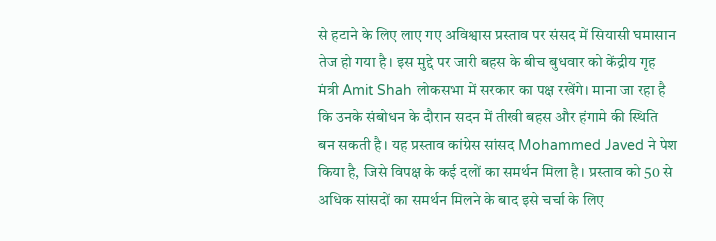से हटाने के लिए लाए गए अविश्वास प्रस्ताव पर संसद में सियासी घमासान तेज हो गया है। इस मुद्दे पर जारी बहस के बीच बुधवार को केंद्रीय गृह मंत्री Amit Shah लोकसभा में सरकार का पक्ष रखेंगे। माना जा रहा है कि उनके संबोधन के दौरान सदन में तीखी बहस और हंगामे की स्थिति बन सकती है। यह प्रस्ताव कांग्रेस सांसद Mohammed Javed ने पेश किया है, जिसे विपक्ष के कई दलों का समर्थन मिला है। प्रस्ताव को 50 से अधिक सांसदों का समर्थन मिलने के बाद इसे चर्चा के लिए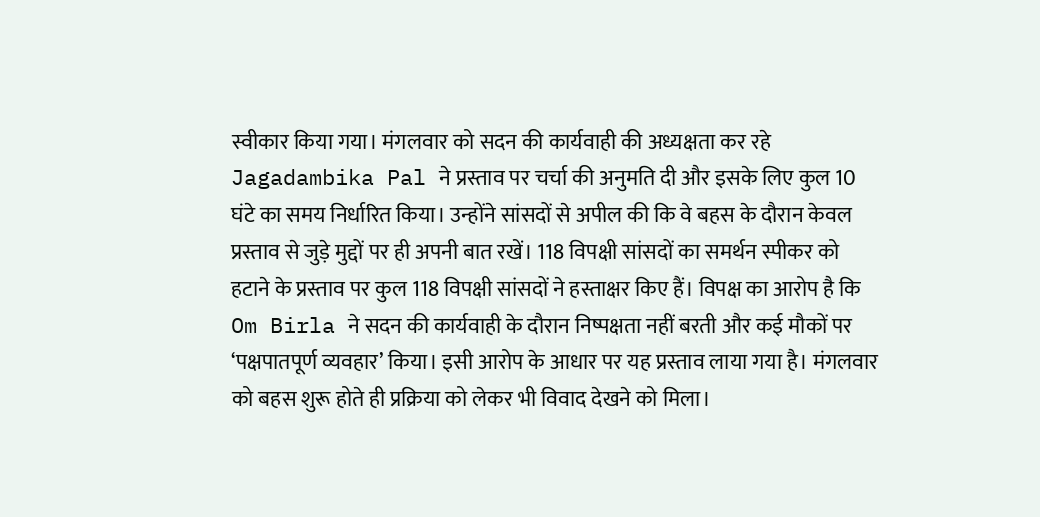स्वीकार किया गया। मंगलवार को सदन की कार्यवाही की अध्यक्षता कर रहे Jagadambika Pal ने प्रस्ताव पर चर्चा की अनुमति दी और इसके लिए कुल 10 घंटे का समय निर्धारित किया। उन्होंने सांसदों से अपील की कि वे बहस के दौरान केवल प्रस्ताव से जुड़े मुद्दों पर ही अपनी बात रखें। 118 विपक्षी सांसदों का समर्थन स्पीकर को हटाने के प्रस्ताव पर कुल 118 विपक्षी सांसदों ने हस्ताक्षर किए हैं। विपक्ष का आरोप है कि Om Birla ने सदन की कार्यवाही के दौरान निष्पक्षता नहीं बरती और कई मौकों पर ‘पक्षपातपूर्ण व्यवहार’ किया। इसी आरोप के आधार पर यह प्रस्ताव लाया गया है। मंगलवार को बहस शुरू होते ही प्रक्रिया को लेकर भी विवाद देखने को मिला।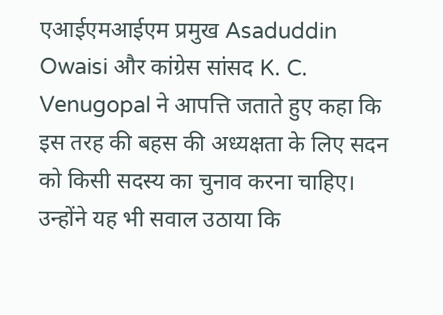एआईएमआईएम प्रमुख Asaduddin Owaisi और कांग्रेस सांसद K. C. Venugopal ने आपत्ति जताते हुए कहा कि इस तरह की बहस की अध्यक्षता के लिए सदन को किसी सदस्य का चुनाव करना चाहिए। उन्होंने यह भी सवाल उठाया कि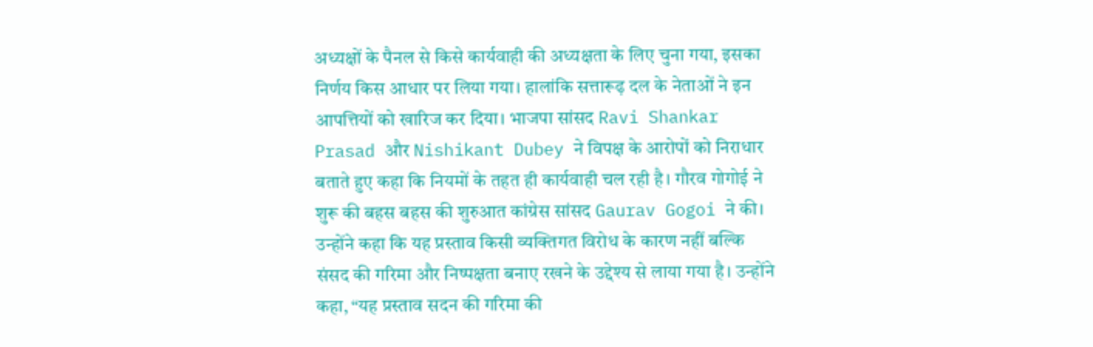अध्यक्षों के पैनल से किसे कार्यवाही की अध्यक्षता के लिए चुना गया, इसका निर्णय किस आधार पर लिया गया। हालांकि सत्तारूढ़ दल के नेताओं ने इन आपत्तियों को खारिज कर दिया। भाजपा सांसद Ravi Shankar Prasad और Nishikant Dubey ने विपक्ष के आरोपों को निराधार बताते हुए कहा कि नियमों के तहत ही कार्यवाही चल रही है। गौरव गोगोई ने शुरू की बहस बहस की शुरुआत कांग्रेस सांसद Gaurav Gogoi ने की। उन्होंने कहा कि यह प्रस्ताव किसी व्यक्तिगत विरोध के कारण नहीं बल्कि संसद की गरिमा और निष्पक्षता बनाए रखने के उद्देश्य से लाया गया है। उन्होंने कहा, “यह प्रस्ताव सदन की गरिमा की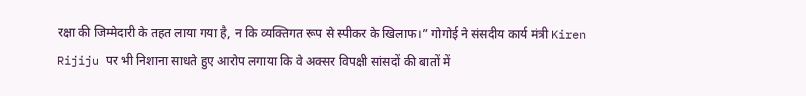रक्षा की जिम्मेदारी के तहत लाया गया है, न कि व्यक्तिगत रूप से स्पीकर के खिलाफ।” गोगोई ने संसदीय कार्य मंत्री Kiren Rijiju पर भी निशाना साधते हुए आरोप लगाया कि वे अक्सर विपक्षी सांसदों की बातों में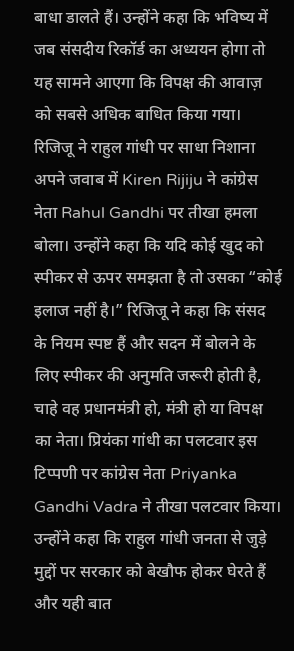बाधा डालते हैं। उन्होंने कहा कि भविष्य में जब संसदीय रिकॉर्ड का अध्ययन होगा तो यह सामने आएगा कि विपक्ष की आवाज़ को सबसे अधिक बाधित किया गया। रिजिजू ने राहुल गांधी पर साधा निशाना अपने जवाब में Kiren Rijiju ने कांग्रेस नेता Rahul Gandhi पर तीखा हमला बोला। उन्होंने कहा कि यदि कोई खुद को स्पीकर से ऊपर समझता है तो उसका “कोई इलाज नहीं है।” रिजिजू ने कहा कि संसद के नियम स्पष्ट हैं और सदन में बोलने के लिए स्पीकर की अनुमति जरूरी होती है, चाहे वह प्रधानमंत्री हो, मंत्री हो या विपक्ष का नेता। प्रियंका गांधी का पलटवार इस टिप्पणी पर कांग्रेस नेता Priyanka Gandhi Vadra ने तीखा पलटवार किया। उन्होंने कहा कि राहुल गांधी जनता से जुड़े मुद्दों पर सरकार को बेखौफ होकर घेरते हैं और यही बात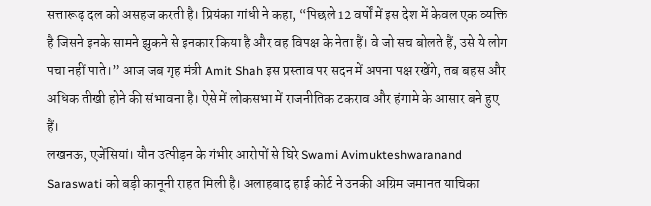सत्तारूढ़ दल को असहज करती है। प्रियंका गांधी ने कहा, “पिछले 12 वर्षों में इस देश में केवल एक व्यक्ति है जिसने इनके सामने झुकने से इनकार किया है और वह विपक्ष के नेता हैं। वे जो सच बोलते हैं, उसे ये लोग पचा नहीं पाते।” आज जब गृह मंत्री Amit Shah इस प्रस्ताव पर सदन में अपना पक्ष रखेंगे, तब बहस और अधिक तीखी होने की संभावना है। ऐसे में लोकसभा में राजनीतिक टकराव और हंगामे के आसार बने हुए हैं।
लखनऊ, एजेंसियां। यौन उत्पीड़न के गंभीर आरोपों से घिरे Swami Avimukteshwaranand Saraswati को बड़ी कानूनी राहत मिली है। अलाहबाद हाई कोर्ट ने उनकी अग्रिम जमानत याचिका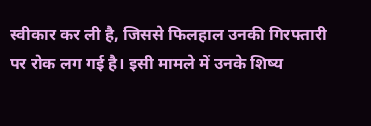स्वीकार कर ली है, जिससे फिलहाल उनकी गिरफ्तारी पर रोक लग गई है। इसी मामले में उनके शिष्य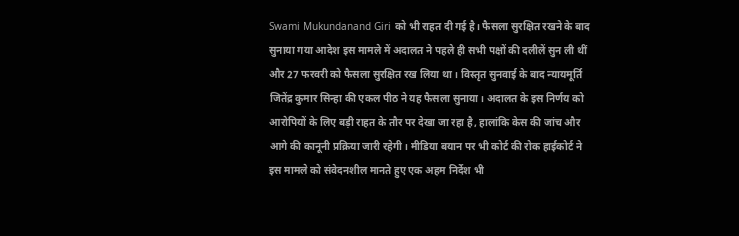Swami Mukundanand Giri को भी राहत दी गई है। फैसला सुरक्षित रखने के बाद सुनाया गया आदेश इस मामले में अदालत ने पहले ही सभी पक्षों की दलीलें सुन ली थीं और 27 फरवरी को फैसला सुरक्षित रख लिया था। विस्तृत सुनवाई के बाद न्यायमूर्ति जितेंद्र कुमार सिन्हा की एकल पीठ ने यह फैसला सुनाया। अदालत के इस निर्णय को आरोपियों के लिए बड़ी राहत के तौर पर देखा जा रहा है, हालांकि केस की जांच और आगे की कानूनी प्रक्रिया जारी रहेगी। मीडिया बयान पर भी कोर्ट की रोक हाईकोर्ट ने इस मामले को संवेदनशील मानते हुए एक अहम निर्देश भी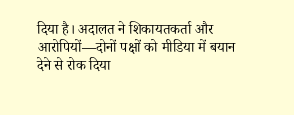दिया है। अदालत ने शिकायतकर्ता और आरोपियों—दोनों पक्षों को मीडिया में बयान देने से रोक दिया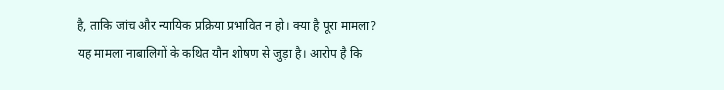है, ताकि जांच और न्यायिक प्रक्रिया प्रभावित न हो। क्या है पूरा मामला? यह मामला नाबालिगों के कथित यौन शोषण से जुड़ा है। आरोप है कि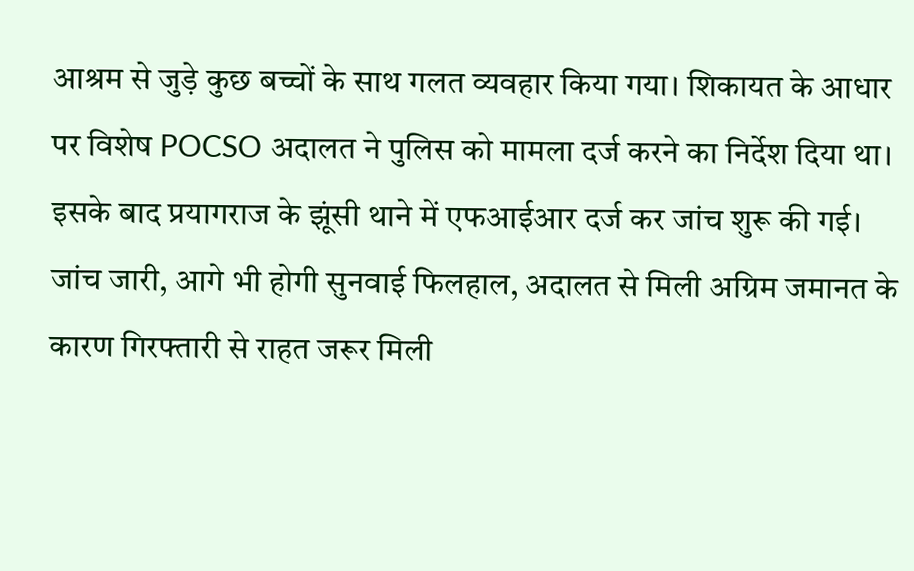आश्रम से जुड़े कुछ बच्चों के साथ गलत व्यवहार किया गया। शिकायत के आधार पर विशेष POCSO अदालत ने पुलिस को मामला दर्ज करने का निर्देश दिया था। इसके बाद प्रयागराज के झूंसी थाने में एफआईआर दर्ज कर जांच शुरू की गई। जांच जारी, आगे भी होगी सुनवाई फिलहाल, अदालत से मिली अग्रिम जमानत के कारण गिरफ्तारी से राहत जरूर मिली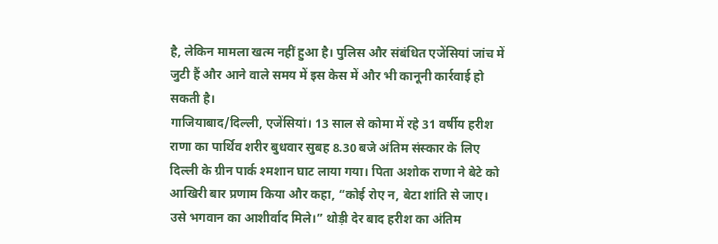है, लेकिन मामला खत्म नहीं हुआ है। पुलिस और संबंधित एजेंसियां जांच में जुटी हैं और आने वाले समय में इस केस में और भी कानूनी कार्रवाई हो सकती है।
गाजियाबाद/दिल्ली, एजेंसियां। 13 साल से कोमा में रहे 31 वर्षीय हरीश राणा का पार्थिव शरीर बुधवार सुबह 8.30 बजे अंतिम संस्कार के लिए दिल्ली के ग्रीन पार्क श्मशान घाट लाया गया। पिता अशोक राणा ने बेटे को आखिरी बार प्रणाम किया और कहा, “कोई रोए न, बेटा शांति से जाए। उसे भगवान का आशीर्वाद मिले।” थोड़ी देर बाद हरीश का अंतिम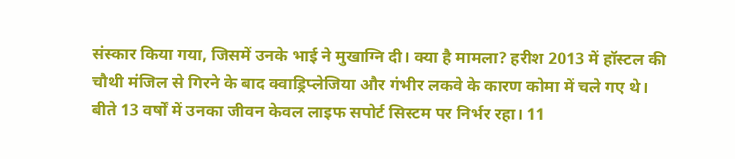संस्कार किया गया, जिसमें उनके भाई ने मुखाग्नि दी। क्या है मामला? हरीश 2013 में हॉस्टल की चौथी मंजिल से गिरने के बाद क्वाड्रिप्लेजिया और गंभीर लकवे के कारण कोमा में चले गए थे। बीते 13 वर्षों में उनका जीवन केवल लाइफ सपोर्ट सिस्टम पर निर्भर रहा। 11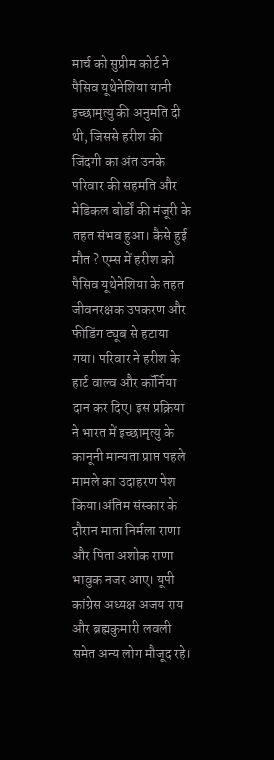मार्च को सुप्रीम कोर्ट ने पैसिव यूथेनेशिया यानी इच्छामृत्यु की अनुमति दी थी, जिससे हरीश की जिंदगी का अंत उनके परिवार की सहमति और मेडिकल बोर्डों की मंजूरी के तहत संभव हुआ। कैसे हुई मौत ? एम्स में हरीश को पैसिव यूथेनेशिया के तहत जीवनरक्षक उपकरण और फीडिंग ट्यूब से हटाया गया। परिवार ने हरीश के हार्ट वाल्व और कॉर्निया दान कर दिए। इस प्रक्रिया ने भारत में इच्छामृत्यु के कानूनी मान्यता प्राप्त पहले मामले का उदाहरण पेश किया।अंतिम संस्कार के दौरान माता निर्मला राणा और पिता अशोक राणा भावुक नजर आए। यूपी कांग्रेस अध्यक्ष अजय राय और ब्रह्मकुमारी लवली समेत अन्य लोग मौजूद रहे।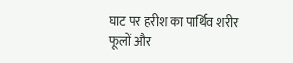घाट पर हरीश का पार्थिव शरीर फूलों और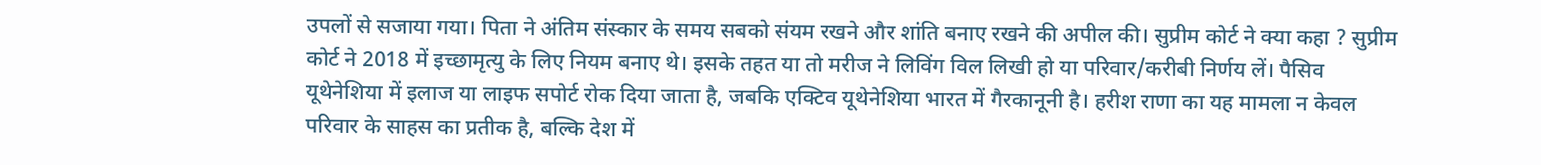उपलों से सजाया गया। पिता ने अंतिम संस्कार के समय सबको संयम रखने और शांति बनाए रखने की अपील की। सुप्रीम कोर्ट ने क्या कहा ? सुप्रीम कोर्ट ने 2018 में इच्छामृत्यु के लिए नियम बनाए थे। इसके तहत या तो मरीज ने लिविंग विल लिखी हो या परिवार/करीबी निर्णय लें। पैसिव यूथेनेशिया में इलाज या लाइफ सपोर्ट रोक दिया जाता है, जबकि एक्टिव यूथेनेशिया भारत में गैरकानूनी है। हरीश राणा का यह मामला न केवल परिवार के साहस का प्रतीक है, बल्कि देश में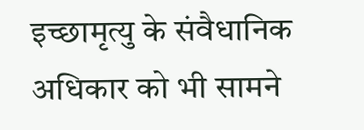इच्छामृत्यु के संवैधानिक अधिकार को भी सामने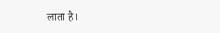लाता है।